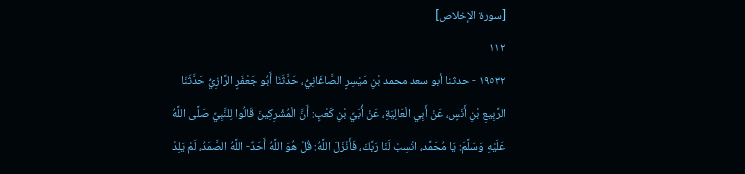[سورة الإخلاص]
١١٢
١٩٥٣٢ - حدثنا أبو سعد محمد بْنِ مَيْسِرٍ الصَّاغَانِيُّ، حَدَّثَنَا أَبُو جَعْفَرٍ الرَّازِيُّ حَدَّثَنَا الرَّبِيعِ بْنِ أَنَسٍ، عَنْ أَبِي الْعَالِيَةِ، عَنْ أُبَيِّ بْنِ كَعْبٍ: أَنَّ الْمُشْرِكِينَ قَالُوا لِلنَّبِيِّ صَلَّى اللَّهُ عَلَيْهِ وَسَلَّمَ: يَا مُحَمَّد، انْسِبْ لَنَا رَبَّكَ، فَأَنْزَلَ اللَّهُ: قُلْ هُوَ اللَّهُ أَحَدٌ- اللَّهُ الصَّمَدُ، لَمْ يَلِدْ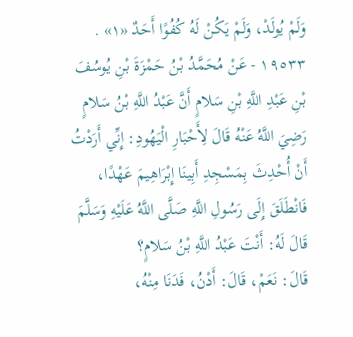وَلَمْ يُولَدْ، وَلَمْ يَكُنْ لَهُ كُفُوًا أَحَدٌ «١» .
١٩٥٣٣ - عَنْ مُحَمَّدُ بْنُ حَمْزَةَ بْنِ يُوسُفَ بْنِ عَبْدِ اللَّهِ بْنِ سَلامٍ أَنَّ عَبْدُ اللَّهِ بْنُ سَلامٍ رَضِيَ اللَّهُ عَنْهُ قَالَ لِأَحْبَارِ الْيَهُودِ: إِنِّي أَرَدْتُ أَنْ أُحْدِثَ بِمَسْجِدِ أَبِينَا إِبْرَاهِيمَ عَهْدًا، فَانْطَلَقَ إِلَى رَسُولِ اللَّهِ صَلَّى اللَّهُ عَلَيْهِ وَسَلَّمَ قَالَ لَهُ: أَنْتَ عَبْدُ اللَّهِ بْنُ سَلامٍ؟
قَالَ: نَعَمْ، قَالَ: أَدْنُ، فَدَنَا مِنْهُ،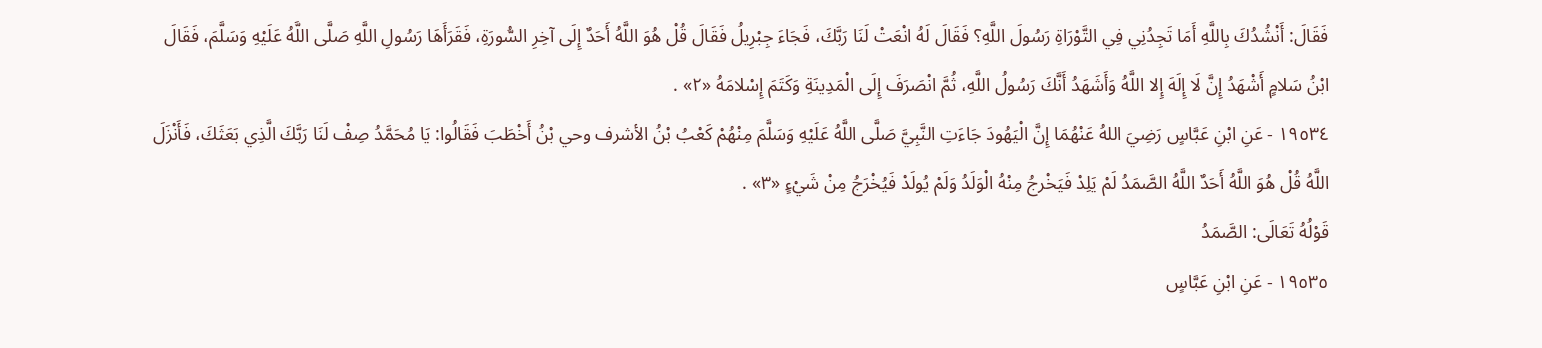فَقَالَ: أَنْشُدُكَ بِاللَّهِ أَمَا تَجِدُنِي فِي التَّوْرَاةِ رَسُولَ اللَّهِ؟ فَقَالَ لَهُ انْعَتْ لَنَا رَبَّكَ، فَجَاءَ جِبْرِيلُ فَقَالَ قُلْ هُوَ اللَّهُ أَحَدٌ إِلَى آخِرِ السُّورَةِ، فَقَرَأَهَا رَسُولِ اللَّهِ صَلَّى اللَّهُ عَلَيْهِ وَسَلَّمَ، فَقَالَ ابْنُ سَلامٍ أَشْهَدُ إِنَّ لَا إِلَهَ إِلا اللَّهُ وَأَشَهَدُ أَنَّكَ رَسُولُ اللَّهِ، ثُمَّ انْصَرَفَ إِلَى الْمَدِينَةِ وَكَتَمَ إِسْلامَهُ «٢» .
١٩٥٣٤ - عَنِ ابْنِ عَبَّاسٍ رَضِيَ اللهُ عَنْهُمَا إِنَّ الْيَهُودَ جَاءَتِ النَّبِيَّ صَلَّى اللَّهُ عَلَيْهِ وَسَلَّمَ مِنْهُمْ كَعْبُ بْنُ الأشرف وحي بْنُ أَخْطَبَ فَقَالُوا: يَا مُحَمَّدُ صِفْ لَنَا رَبَّكَ الَّذِي بَعَثَكَ، فَأَنْزَلَ اللَّهُ قُلْ هُوَ اللَّهُ أَحَدٌ اللَّهُ الصَّمَدُ لَمْ يَلِدْ فَيَخْرجُ مِنْهُ الْوَلَدُ وَلَمْ يُولَدْ فَيُخْرَجُ مِنْ شَيْءٍ «٣» .
قَوْلُهُ تَعَالَى: الصَّمَدُ
١٩٥٣٥ - عَنِ ابْنِ عَبَّاسٍ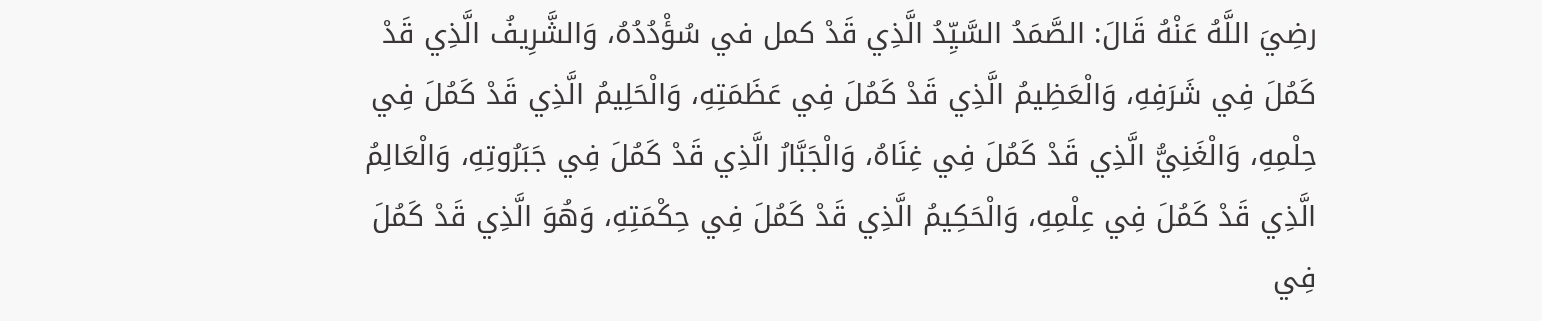رضِيَ اللَّهُ عَنْهُ قَالَ: الصَّمَدُ السَّيِّدُ الَّذِي قَدْ كمل في سُؤْدُدُهُ، وَالشَّرِيفُ الَّذِي قَدْ كَمُلَ فِي شَرَفِهِ، وَالْعَظِيمُ الَّذِي قَدْ كَمُلَ فِي عَظَمَتِهِ، وَالْحَلِيمُ الَّذِي قَدْ كَمُلَ فِي حِلْمِهِ، وَالْغَنِيُّ الَّذِي قَدْ كَمُلَ فِي غِنَاهُ، وَالْجَبَّارُ الَّذِي قَدْ كَمُلَ فِي جَبَرُوتِهِ، وَالْعَالِمُ الَّذِي قَدْ كَمُلَ فِي عِلْمِهِ، وَالْحَكِيمُ الَّذِي قَدْ كَمُلَ فِي حِكْمَتِهِ، وَهُوَ الَّذِي قَدْ كَمُلَ فِي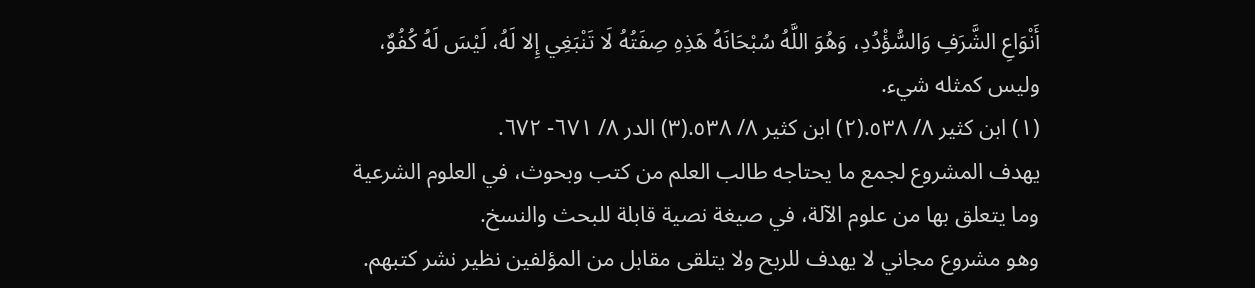أَنْوَاعِ الشَّرَفِ وَالسُّؤْدُدِ، وَهُوَ اللَّهُ سُبْحَانَهُ هَذِهِ صِفَتُهُ لَا تَنْبَغِي إِلا لَهُ، لَيْسَ لَهُ كُفُوٌ، وليس كمثله شيء.
(١) ابن كثير ٨/ ٥٣٨.(٢) ابن كثير ٨/ ٥٣٨.(٣) الدر ٨/ ٦٧١- ٦٧٢.
يهدف المشروع لجمع ما يحتاجه طالب العلم من كتب وبحوث، في العلوم الشرعية وما يتعلق بها من علوم الآلة، في صيغة نصية قابلة للبحث والنسخ.
وهو مشروع مجاني لا يهدف للربح ولا يتلقى مقابل من المؤلفين نظير نشر كتبهم.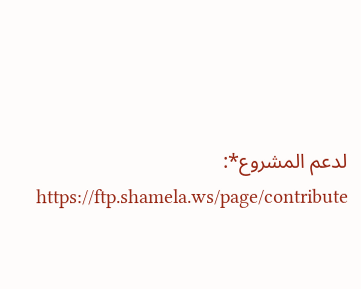لدعم المشروع*: https://ftp.shamela.ws/page/contribute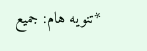*تنويه هام: جميع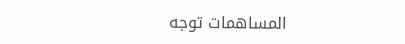المساهمات توجه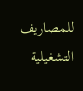للمصاريف التشغيلية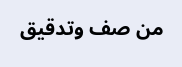من صف وتدقيق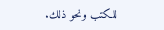للكتب ونحو ذلك.